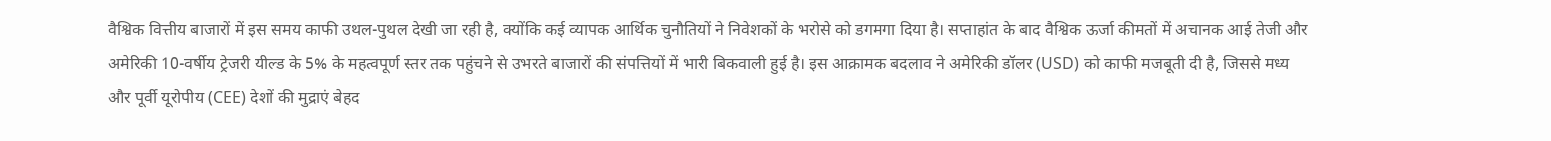वैश्विक वित्तीय बाजारों में इस समय काफी उथल-पुथल देखी जा रही है, क्योंकि कई व्यापक आर्थिक चुनौतियों ने निवेशकों के भरोसे को डगमगा दिया है। सप्ताहांत के बाद वैश्विक ऊर्जा कीमतों में अचानक आई तेजी और अमेरिकी 10-वर्षीय ट्रेजरी यील्ड के 5% के महत्वपूर्ण स्तर तक पहुंचने से उभरते बाजारों की संपत्तियों में भारी बिकवाली हुई है। इस आक्रामक बदलाव ने अमेरिकी डॉलर (USD) को काफी मजबूती दी है, जिससे मध्य और पूर्वी यूरोपीय (CEE) देशों की मुद्राएं बेहद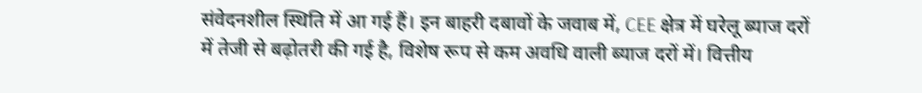संवेदनशील स्थिति में आ गई हैं। इन बाहरी दबावों के जवाब में, CEE क्षेत्र में घरेलू ब्याज दरों में तेजी से बढ़ोतरी की गई है, विशेष रूप से कम अवधि वाली ब्याज दरों में। वित्तीय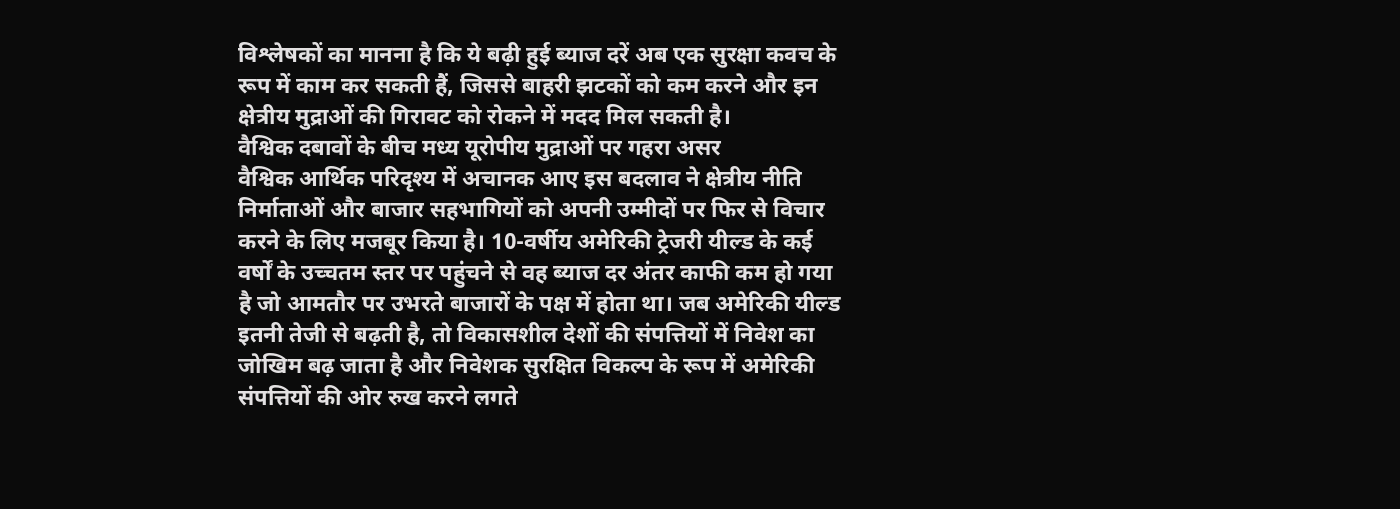विश्लेषकों का मानना है कि ये बढ़ी हुई ब्याज दरें अब एक सुरक्षा कवच के रूप में काम कर सकती हैं, जिससे बाहरी झटकों को कम करने और इन क्षेत्रीय मुद्राओं की गिरावट को रोकने में मदद मिल सकती है।
वैश्विक दबावों के बीच मध्य यूरोपीय मुद्राओं पर गहरा असर
वैश्विक आर्थिक परिदृश्य में अचानक आए इस बदलाव ने क्षेत्रीय नीति निर्माताओं और बाजार सहभागियों को अपनी उम्मीदों पर फिर से विचार करने के लिए मजबूर किया है। 10-वर्षीय अमेरिकी ट्रेजरी यील्ड के कई वर्षों के उच्चतम स्तर पर पहुंचने से वह ब्याज दर अंतर काफी कम हो गया है जो आमतौर पर उभरते बाजारों के पक्ष में होता था। जब अमेरिकी यील्ड इतनी तेजी से बढ़ती है, तो विकासशील देशों की संपत्तियों में निवेश का जोखिम बढ़ जाता है और निवेशक सुरक्षित विकल्प के रूप में अमेरिकी संपत्तियों की ओर रुख करने लगते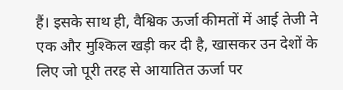हैं। इसके साथ ही, वैश्विक ऊर्जा कीमतों में आई तेजी ने एक और मुश्किल खड़ी कर दी है, खासकर उन देशों के लिए जो पूरी तरह से आयातित ऊर्जा पर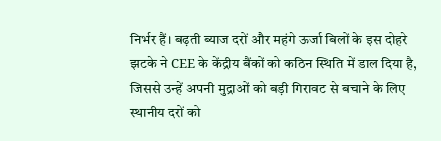निर्भर हैं। बढ़ती ब्याज दरों और महंगे ऊर्जा बिलों के इस दोहरे झटके ने CEE के केंद्रीय बैंकों को कठिन स्थिति में डाल दिया है, जिससे उन्हें अपनी मुद्राओं को बड़ी गिरावट से बचाने के लिए स्थानीय दरों को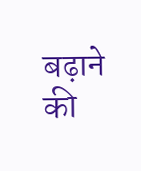बढ़ाने की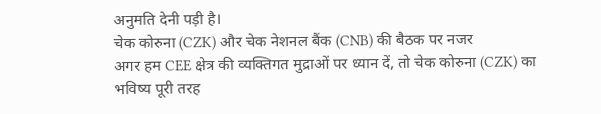अनुमति देनी पड़ी है।
चेक कोरुना (CZK) और चेक नेशनल बैंक (CNB) की बैठक पर नजर
अगर हम CEE क्षेत्र की व्यक्तिगत मुद्राओं पर ध्यान दें, तो चेक कोरुना (CZK) का भविष्य पूरी तरह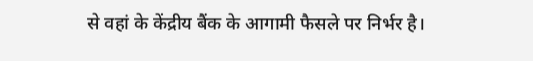से वहां के केंद्रीय बैंक के आगामी फैसले पर निर्भर है।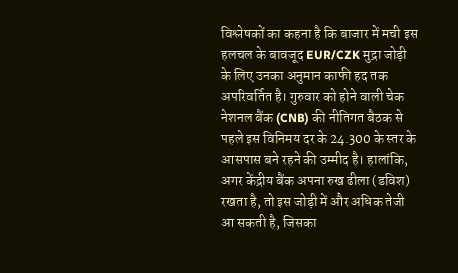विश्लेषकों का कहना है कि बाजार में मची इस हलचल के बावजूद EUR/CZK मुद्रा जोड़ी के लिए उनका अनुमान काफी हद तक अपरिवर्तित है। गुरुवार को होने वाली चेक नेशनल बैंक (CNB) की नीतिगत बैठक से पहले इस विनिमय दर के 24.300 के स्तर के आसपास बने रहने की उम्मीद है। हालांकि, अगर केंद्रीय बैंक अपना रुख ढीला (डविश) रखता है, तो इस जोड़ी में और अधिक तेजी आ सकती है, जिसका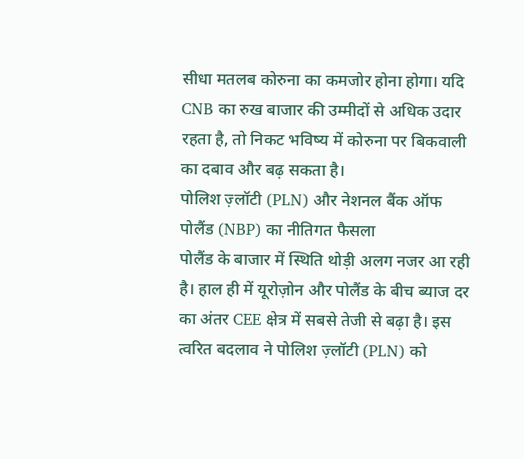सीधा मतलब कोरुना का कमजोर होना होगा। यदि CNB का रुख बाजार की उम्मीदों से अधिक उदार रहता है, तो निकट भविष्य में कोरुना पर बिकवाली का दबाव और बढ़ सकता है।
पोलिश ज़्लॉटी (PLN) और नेशनल बैंक ऑफ पोलैंड (NBP) का नीतिगत फैसला
पोलैंड के बाजार में स्थिति थोड़ी अलग नजर आ रही है। हाल ही में यूरोज़ोन और पोलैंड के बीच ब्याज दर का अंतर CEE क्षेत्र में सबसे तेजी से बढ़ा है। इस त्वरित बदलाव ने पोलिश ज़्लॉटी (PLN) को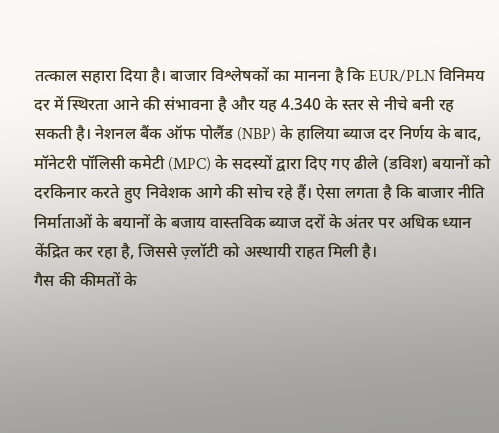तत्काल सहारा दिया है। बाजार विश्लेषकों का मानना है कि EUR/PLN विनिमय दर में स्थिरता आने की संभावना है और यह 4.340 के स्तर से नीचे बनी रह सकती है। नेशनल बैंक ऑफ पोलैंड (NBP) के हालिया ब्याज दर निर्णय के बाद, मॉनेटरी पॉलिसी कमेटी (MPC) के सदस्यों द्वारा दिए गए ढीले (डविश) बयानों को दरकिनार करते हुए निवेशक आगे की सोच रहे हैं। ऐसा लगता है कि बाजार नीति निर्माताओं के बयानों के बजाय वास्तविक ब्याज दरों के अंतर पर अधिक ध्यान केंद्रित कर रहा है, जिससे ज़्लॉटी को अस्थायी राहत मिली है।
गैस की कीमतों के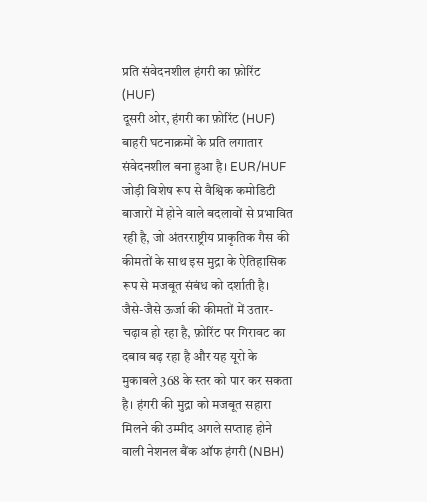प्रति संवेदनशील हंगरी का फ़ोरिंट (HUF)
दूसरी ओर, हंगरी का फ़ोरिंट (HUF) बाहरी घटनाक्रमों के प्रति लगातार संवेदनशील बना हुआ है। EUR/HUF जोड़ी विशेष रूप से वैश्विक कमोडिटी बाजारों में होने वाले बदलावों से प्रभावित रही है, जो अंतरराष्ट्रीय प्राकृतिक गैस की कीमतों के साथ इस मुद्रा के ऐतिहासिक रूप से मजबूत संबंध को दर्शाती है। जैसे-जैसे ऊर्जा की कीमतों में उतार-चढ़ाव हो रहा है, फ़ोरिंट पर गिरावट का दबाव बढ़ रहा है और यह यूरो के मुकाबले 368 के स्तर को पार कर सकता है। हंगरी की मुद्रा को मजबूत सहारा मिलने की उम्मीद अगले सप्ताह होने वाली नेशनल बैंक ऑफ हंगरी (NBH)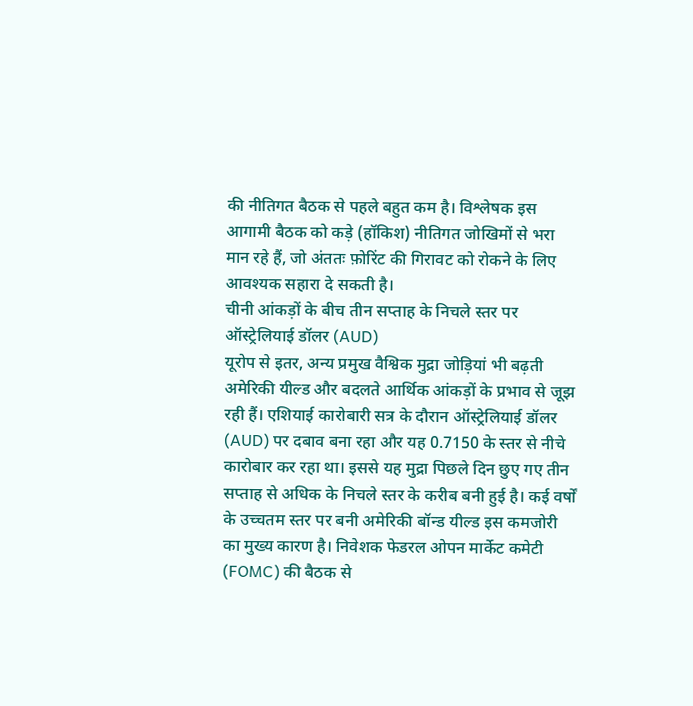की नीतिगत बैठक से पहले बहुत कम है। विश्लेषक इस आगामी बैठक को कड़े (हॉकिश) नीतिगत जोखिमों से भरा मान रहे हैं, जो अंततः फ़ोरिंट की गिरावट को रोकने के लिए आवश्यक सहारा दे सकती है।
चीनी आंकड़ों के बीच तीन सप्ताह के निचले स्तर पर ऑस्ट्रेलियाई डॉलर (AUD)
यूरोप से इतर, अन्य प्रमुख वैश्विक मुद्रा जोड़ियां भी बढ़ती अमेरिकी यील्ड और बदलते आर्थिक आंकड़ों के प्रभाव से जूझ रही हैं। एशियाई कारोबारी सत्र के दौरान ऑस्ट्रेलियाई डॉलर (AUD) पर दबाव बना रहा और यह 0.7150 के स्तर से नीचे कारोबार कर रहा था। इससे यह मुद्रा पिछले दिन छुए गए तीन सप्ताह से अधिक के निचले स्तर के करीब बनी हुई है। कई वर्षों के उच्चतम स्तर पर बनी अमेरिकी बॉन्ड यील्ड इस कमजोरी का मुख्य कारण है। निवेशक फेडरल ओपन मार्केट कमेटी (FOMC) की बैठक से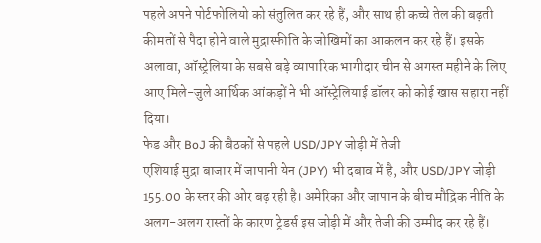पहले अपने पोर्टफोलियो को संतुलित कर रहे हैं, और साथ ही कच्चे तेल की बढ़ती कीमतों से पैदा होने वाले मुद्रास्फीति के जोखिमों का आकलन कर रहे हैं। इसके अलावा, ऑस्ट्रेलिया के सबसे बड़े व्यापारिक भागीदार चीन से अगस्त महीने के लिए आए मिले-जुले आर्थिक आंकड़ों ने भी ऑस्ट्रेलियाई डॉलर को कोई खास सहारा नहीं दिया।
फेड और BoJ की बैठकों से पहले USD/JPY जोड़ी में तेजी
एशियाई मुद्रा बाजार में जापानी येन (JPY) भी दबाव में है, और USD/JPY जोड़ी 155.00 के स्तर की ओर बढ़ रही है। अमेरिका और जापान के बीच मौद्रिक नीति के अलग-अलग रास्तों के कारण ट्रेडर्स इस जोड़ी में और तेजी की उम्मीद कर रहे हैं।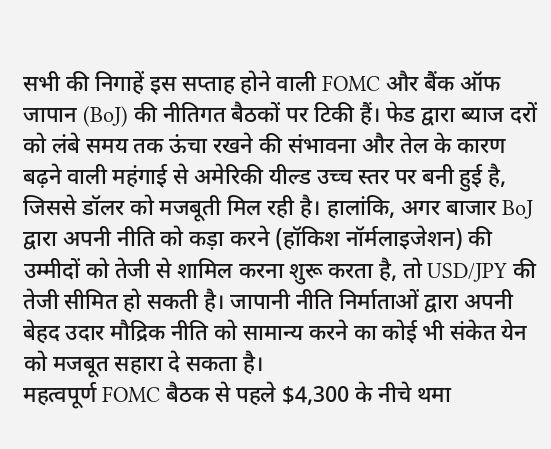सभी की निगाहें इस सप्ताह होने वाली FOMC और बैंक ऑफ जापान (BoJ) की नीतिगत बैठकों पर टिकी हैं। फेड द्वारा ब्याज दरों को लंबे समय तक ऊंचा रखने की संभावना और तेल के कारण बढ़ने वाली महंगाई से अमेरिकी यील्ड उच्च स्तर पर बनी हुई है, जिससे डॉलर को मजबूती मिल रही है। हालांकि, अगर बाजार BoJ द्वारा अपनी नीति को कड़ा करने (हॉकिश नॉर्मलाइजेशन) की उम्मीदों को तेजी से शामिल करना शुरू करता है, तो USD/JPY की तेजी सीमित हो सकती है। जापानी नीति निर्माताओं द्वारा अपनी बेहद उदार मौद्रिक नीति को सामान्य करने का कोई भी संकेत येन को मजबूत सहारा दे सकता है।
महत्वपूर्ण FOMC बैठक से पहले $4,300 के नीचे थमा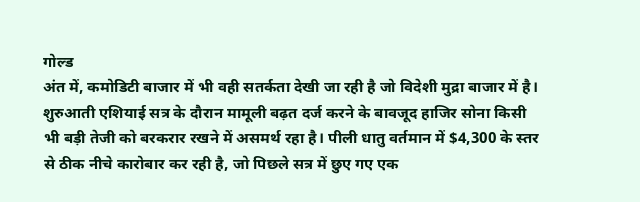गोल्ड
अंत में, कमोडिटी बाजार में भी वही सतर्कता देखी जा रही है जो विदेशी मुद्रा बाजार में है। शुरुआती एशियाई सत्र के दौरान मामूली बढ़त दर्ज करने के बावजूद हाजिर सोना किसी भी बड़ी तेजी को बरकरार रखने में असमर्थ रहा है। पीली धातु वर्तमान में $4,300 के स्तर से ठीक नीचे कारोबार कर रही है, जो पिछले सत्र में छुए गए एक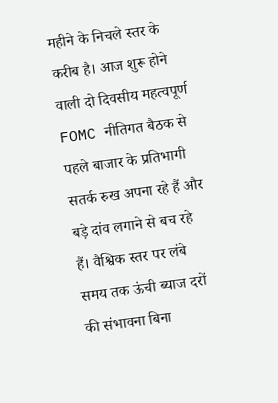महीने के निचले स्तर के करीब है। आज शुरू होने वाली दो दिवसीय महत्वपूर्ण FOMC नीतिगत बैठक से पहले बाजार के प्रतिभागी सतर्क रुख अपना रहे हैं और बड़े दांव लगाने से बच रहे हैं। वैश्विक स्तर पर लंबे समय तक ऊंची ब्याज दरों की संभावना बिना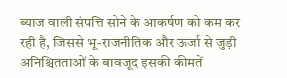ब्याज वाली संपत्ति सोने के आकर्षण को कम कर रही है, जिससे भू-राजनीतिक और ऊर्जा से जुड़ी अनिश्चितताओं के बावजूद इसकी कीमतें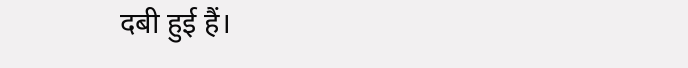दबी हुई हैं।